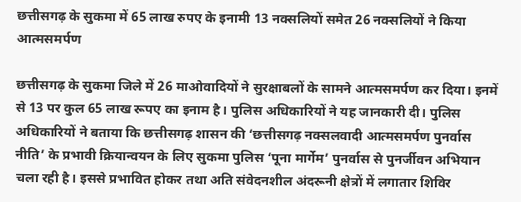छत्तीसगढ़ के सुकमा में 65 लाख रुपए के इनामी 13 नक्सलियों समेत 26 नक्सलियों ने किया आत्मसमर्पण

छत्तीसगढ़ के सुकमा जिले में 26 माओवादियों ने सुरक्षाबलों के सामने आत्मसमर्पण कर दिया। इनमें से 13 पर कुल 65 लाख रूपए का इनाम है। पुलिस अधिकारियों ने यह जानकारी दी। पुलिस अधिकारियों ने बताया कि छत्तीसगढ़ शासन की ‘छत्तीसगढ़ नक्सलवादी आत्मसमर्पण पुनर्वास नीति’ के प्रभावी क्रियान्वयन के लिए सुकमा पुलिस ‘पूना मार्गेम’ पुनर्वास से पुनर्जीवन अभियान चला रही है। इससे प्रभावित होकर तथा अति संवेदनशील अंदरूनी क्षेत्रों में लगातार शिविर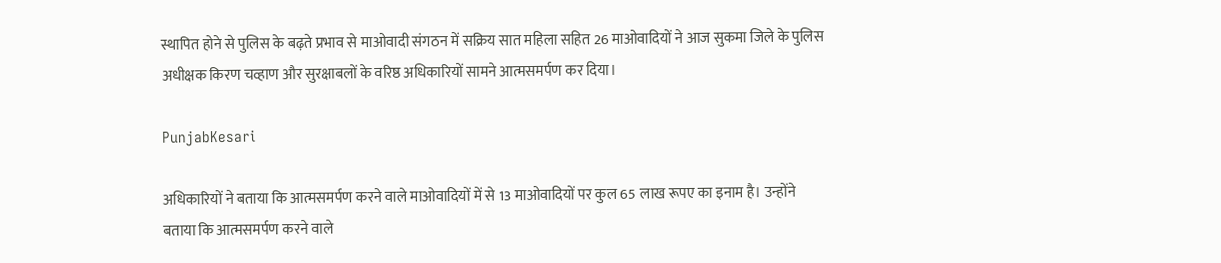स्थापित होने से पुलिस के बढ़ते प्रभाव से माओवादी संगठन में सक्रिय सात महिला सहित 26 माओवादियों ने आज सुकमा जिले के पुलिस अधीक्षक किरण चव्हाण और सुरक्षाबलों के वरिष्ठ अधिकारियों सामने आत्मसमर्पण कर दिया।

PunjabKesari

अधिकारियों ने बताया कि आत्मसमर्पण करने वाले माओवादियों में से 13 माओवादियों पर कुल 65 लाख रूपए का इनाम है। उन्होंने बताया कि आत्मसमर्पण करने वाले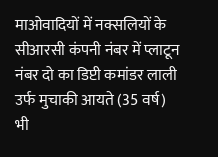माओवादियों में नक्सलियों के सीआरसी कंपनी नंबर में प्लाटून नंबर दो का डिप्टी कमांडर लाली उर्फ मुचाकी आयते (35 वर्ष) भी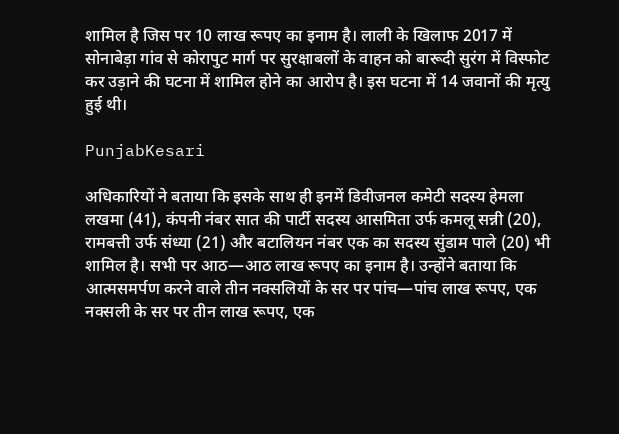शामिल है जिस पर 10 लाख रूपए का इनाम है। लाली के खिलाफ 2017 में सोनाबेड़ा गांव से कोरापुट मार्ग पर सुरक्षाबलों के वाहन को बारूदी सुरंग में विस्फोट कर उड़ाने की घटना में शामिल होने का आरोप है। इस घटना में 14 जवानों की मृत्यु हुई थी।

PunjabKesari

अधिकारियों ने बताया कि इसके साथ ही इनमें डिवीजनल कमेटी सदस्य हेमला लखमा (41), कंपनी नंबर सात की पार्टी सदस्य आसमिता उर्फ कमलू सन्नी (20), रामबत्ती उर्फ संध्या (21) और बटालियन नंबर एक का सदस्य सुंडाम पाले (20) भी शामिल है। सभी पर आठ—आठ लाख रूपए का इनाम है। उन्होंने बताया कि आत्मसमर्पण करने वाले तीन नक्सलियों के सर पर पांच—पांच लाख रूपए, एक नक्सली के सर पर तीन लाख रूपए, एक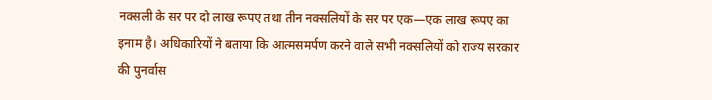नक्सली के सर पर दो लाख रूपए तथा तीन नक्सलियों के सर पर एक—एक लाख रूपए का इनाम है। अधिकारियों ने बताया कि आत्मसमर्पण करने वाले सभी नक्सलियों को राज्य सरकार की पुनर्वास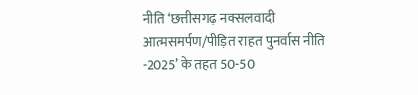नीति ‘छत्तीसगढ़ नक्सलवादी आत्मसमर्पण/पीड़ित राहत पुनर्वास नीति -2025’ के तहत 50-50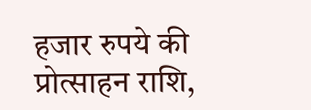हजार रुपये की प्रोत्साहन राशि,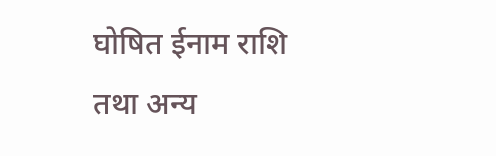घोषित ईनाम राशि तथा अन्य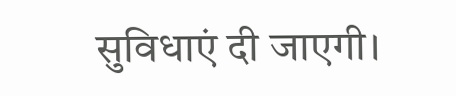सुविधाएं दी जाएगी।